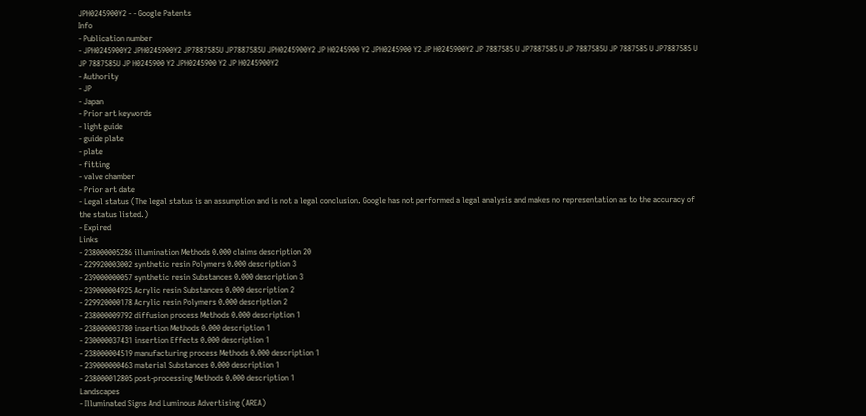JPH0245900Y2 - - Google Patents
Info
- Publication number
- JPH0245900Y2 JPH0245900Y2 JP7887585U JP7887585U JPH0245900Y2 JP H0245900 Y2 JPH0245900 Y2 JP H0245900Y2 JP 7887585 U JP7887585 U JP 7887585U JP 7887585 U JP7887585 U JP 7887585U JP H0245900 Y2 JPH0245900 Y2 JP H0245900Y2
- Authority
- JP
- Japan
- Prior art keywords
- light guide
- guide plate
- plate
- fitting
- valve chamber
- Prior art date
- Legal status (The legal status is an assumption and is not a legal conclusion. Google has not performed a legal analysis and makes no representation as to the accuracy of the status listed.)
- Expired
Links
- 238000005286 illumination Methods 0.000 claims description 20
- 229920003002 synthetic resin Polymers 0.000 description 3
- 239000000057 synthetic resin Substances 0.000 description 3
- 239000004925 Acrylic resin Substances 0.000 description 2
- 229920000178 Acrylic resin Polymers 0.000 description 2
- 238000009792 diffusion process Methods 0.000 description 1
- 238000003780 insertion Methods 0.000 description 1
- 230000037431 insertion Effects 0.000 description 1
- 238000004519 manufacturing process Methods 0.000 description 1
- 239000000463 material Substances 0.000 description 1
- 238000012805 post-processing Methods 0.000 description 1
Landscapes
- Illuminated Signs And Luminous Advertising (AREA)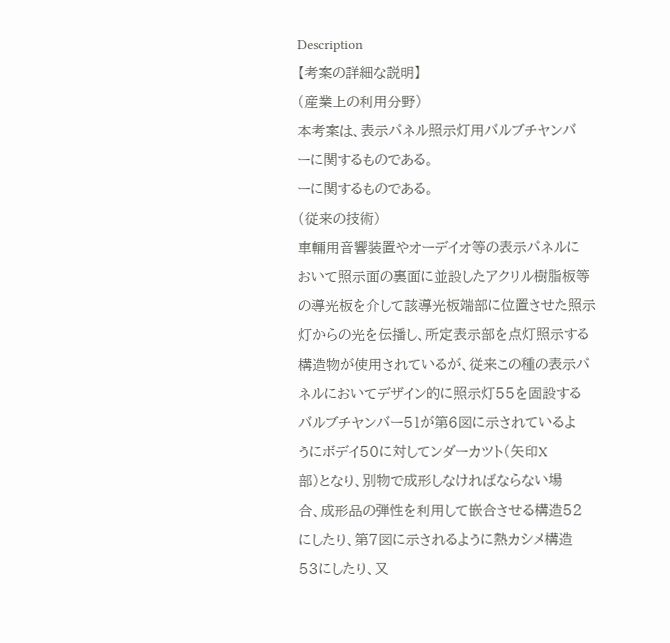Description
【考案の詳細な説明】
(産業上の利用分野)
本考案は、表示パネル照示灯用バルブチヤンバ
ーに関するものである。
ーに関するものである。
(従来の技術)
車輛用音響装置やオーデイオ等の表示パネルに
おいて照示面の裏面に並設したアクリル樹脂板等
の導光板を介して該導光板端部に位置させた照示
灯からの光を伝播し、所定表示部を点灯照示する
構造物が使用されているが、従来この種の表示パ
ネルにおいてデザイン的に照示灯55を固設する
バルブチヤンバー51が第6図に示されているよ
うにボデイ50に対してンダーカツト(矢印X
部)となり、別物で成形しなければならない場
合、成形品の弾性を利用して嵌合させる構造52
にしたり、第7図に示されるように熱カシメ構造
53にしたり、又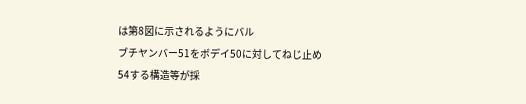は第8図に示されるようにバル
ブチヤンバー51をボデイ50に対してねじ止め
54する構造等が採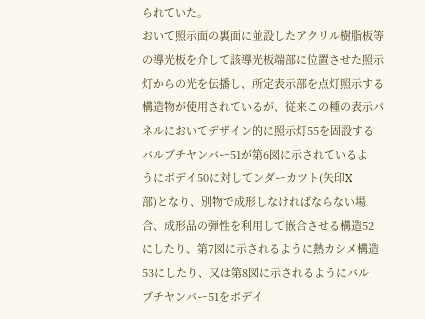られていた。
おいて照示面の裏面に並設したアクリル樹脂板等
の導光板を介して該導光板端部に位置させた照示
灯からの光を伝播し、所定表示部を点灯照示する
構造物が使用されているが、従来この種の表示パ
ネルにおいてデザイン的に照示灯55を固設する
バルブチヤンバー51が第6図に示されているよ
うにボデイ50に対してンダーカツト(矢印X
部)となり、別物で成形しなければならない場
合、成形品の弾性を利用して嵌合させる構造52
にしたり、第7図に示されるように熱カシメ構造
53にしたり、又は第8図に示されるようにバル
ブチヤンバー51をボデイ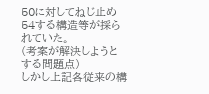50に対してねじ止め
54する構造等が採られていた。
(考案が解決しようとする問題点)
しかし上記各従来の構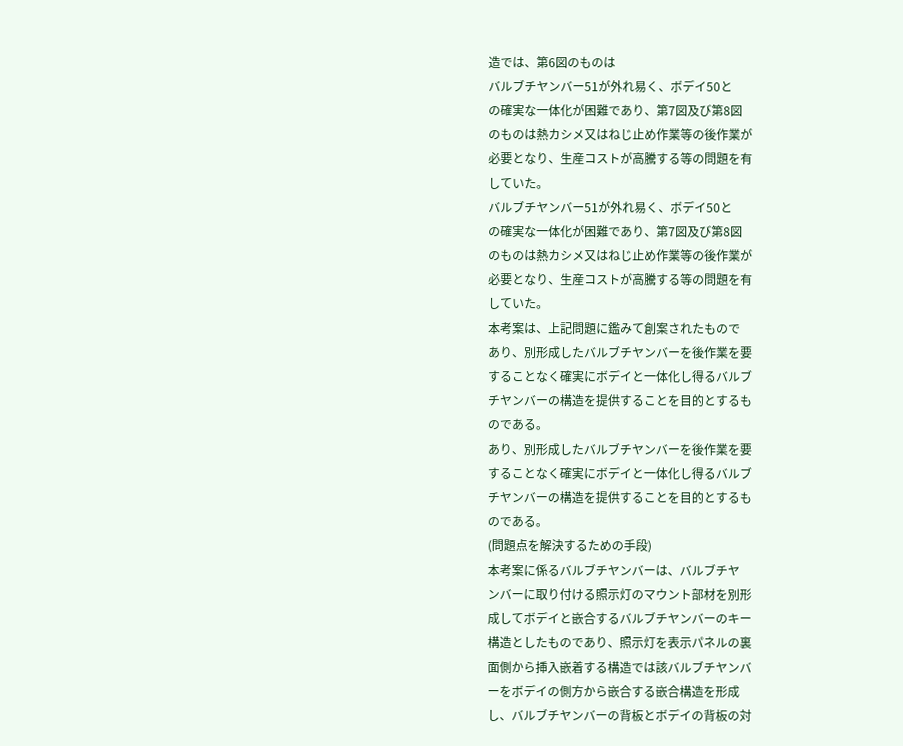造では、第6図のものは
バルブチヤンバー51が外れ易く、ボデイ50と
の確実な一体化が困難であり、第7図及び第8図
のものは熱カシメ又はねじ止め作業等の後作業が
必要となり、生産コストが高騰する等の問題を有
していた。
バルブチヤンバー51が外れ易く、ボデイ50と
の確実な一体化が困難であり、第7図及び第8図
のものは熱カシメ又はねじ止め作業等の後作業が
必要となり、生産コストが高騰する等の問題を有
していた。
本考案は、上記問題に鑑みて創案されたもので
あり、別形成したバルブチヤンバーを後作業を要
することなく確実にボデイと一体化し得るバルブ
チヤンバーの構造を提供することを目的とするも
のである。
あり、別形成したバルブチヤンバーを後作業を要
することなく確実にボデイと一体化し得るバルブ
チヤンバーの構造を提供することを目的とするも
のである。
(問題点を解決するための手段)
本考案に係るバルブチヤンバーは、バルブチヤ
ンバーに取り付ける照示灯のマウント部材を別形
成してボデイと嵌合するバルブチヤンバーのキー
構造としたものであり、照示灯を表示パネルの裏
面側から挿入嵌着する構造では該バルブチヤンバ
ーをボデイの側方から嵌合する嵌合構造を形成
し、バルブチヤンバーの背板とボデイの背板の対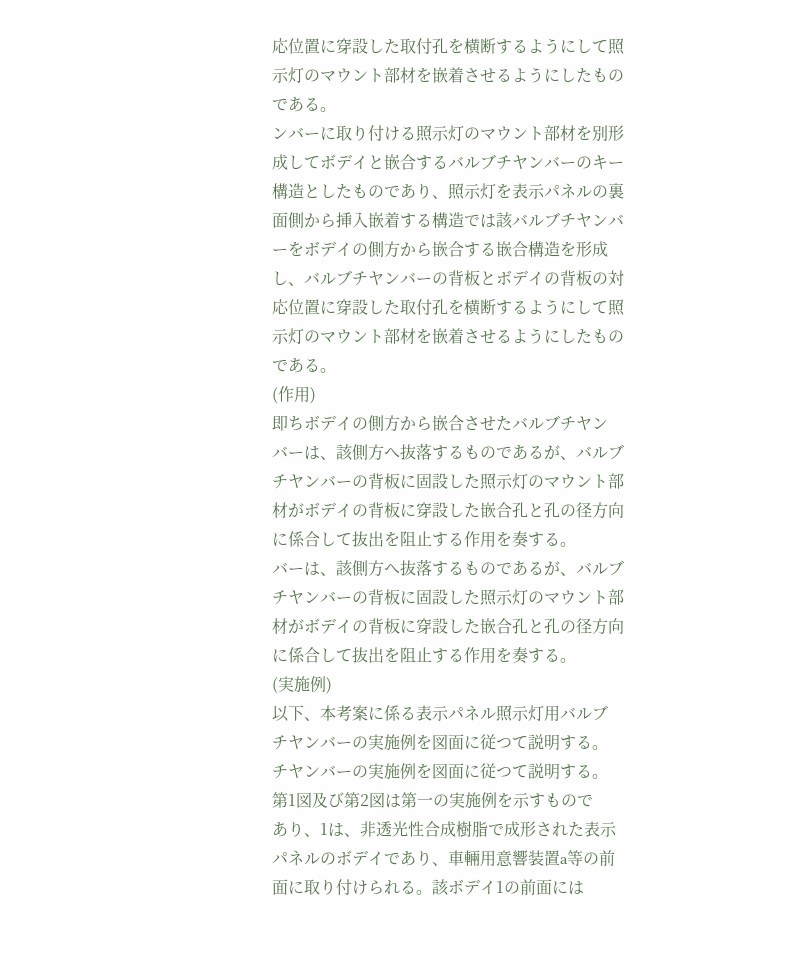応位置に穿設した取付孔を横断するようにして照
示灯のマウント部材を嵌着させるようにしたもの
である。
ンバーに取り付ける照示灯のマウント部材を別形
成してボデイと嵌合するバルブチヤンバーのキー
構造としたものであり、照示灯を表示パネルの裏
面側から挿入嵌着する構造では該バルブチヤンバ
ーをボデイの側方から嵌合する嵌合構造を形成
し、バルブチヤンバーの背板とボデイの背板の対
応位置に穿設した取付孔を横断するようにして照
示灯のマウント部材を嵌着させるようにしたもの
である。
(作用)
即ちボデイの側方から嵌合させたバルブチヤン
バーは、該側方へ抜落するものであるが、バルブ
チヤンバーの背板に固設した照示灯のマウント部
材がボデイの背板に穿設した嵌合孔と孔の径方向
に係合して抜出を阻止する作用を奏する。
バーは、該側方へ抜落するものであるが、バルブ
チヤンバーの背板に固設した照示灯のマウント部
材がボデイの背板に穿設した嵌合孔と孔の径方向
に係合して抜出を阻止する作用を奏する。
(実施例)
以下、本考案に係る表示パネル照示灯用バルブ
チヤンバーの実施例を図面に従つて説明する。
チヤンバーの実施例を図面に従つて説明する。
第1図及び第2図は第一の実施例を示すもので
あり、1は、非透光性合成樹脂で成形された表示
パネルのボデイであり、車輛用意響装置a等の前
面に取り付けられる。該ボデイ1の前面には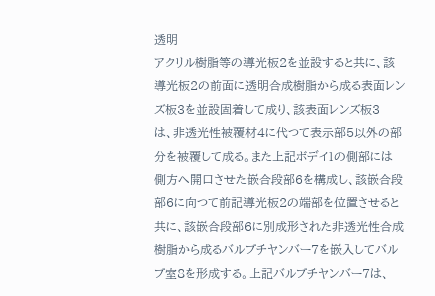透明
アクリル樹脂等の導光板2を並設すると共に、該
導光板2の前面に透明合成樹脂から成る表面レン
ズ板3を並設固着して成り、該表面レンズ板3
は、非透光性被覆材4に代つて表示部5以外の部
分を被覆して成る。また上記ボデイ1の側部には
側方へ開口させた嵌合段部6を構成し、該嵌合段
部6に向つて前記導光板2の端部を位置させると
共に、該嵌合段部6に別成形された非透光性合成
樹脂から成るバルブチヤンバー7を嵌入してバル
ブ室8を形成する。上記バルブチヤンバー7は、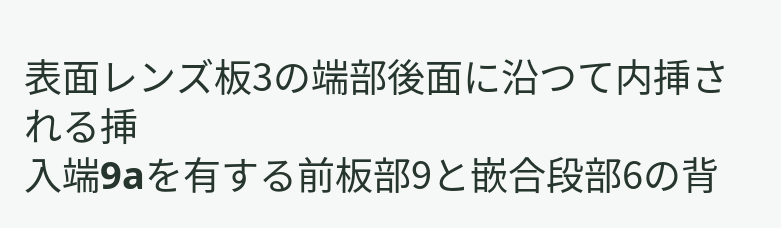表面レンズ板3の端部後面に沿つて内挿される挿
入端9aを有する前板部9と嵌合段部6の背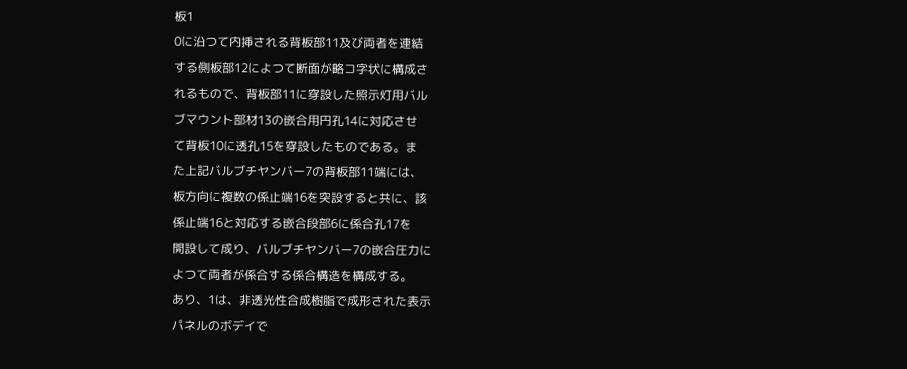板1
0に沿つて内挿される背板部11及び両者を連結
する側板部12によつて断面が略コ字状に構成さ
れるもので、背板部11に穿設した照示灯用バル
ブマウント部材13の嵌合用円孔14に対応させ
て背板10に透孔15を穿設したものである。ま
た上記バルブチヤンバー7の背板部11端には、
板方向に複数の係止端16を突設すると共に、該
係止端16と対応する嵌合段部6に係合孔17を
開設して成り、バルブチヤンバー7の嵌合圧力に
よつて両者が係合する係合構造を構成する。
あり、1は、非透光性合成樹脂で成形された表示
パネルのボデイで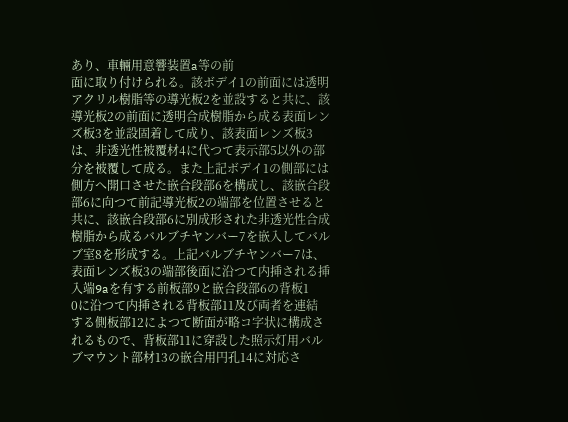あり、車輛用意響装置a等の前
面に取り付けられる。該ボデイ1の前面には透明
アクリル樹脂等の導光板2を並設すると共に、該
導光板2の前面に透明合成樹脂から成る表面レン
ズ板3を並設固着して成り、該表面レンズ板3
は、非透光性被覆材4に代つて表示部5以外の部
分を被覆して成る。また上記ボデイ1の側部には
側方へ開口させた嵌合段部6を構成し、該嵌合段
部6に向つて前記導光板2の端部を位置させると
共に、該嵌合段部6に別成形された非透光性合成
樹脂から成るバルブチヤンバー7を嵌入してバル
ブ室8を形成する。上記バルブチヤンバー7は、
表面レンズ板3の端部後面に沿つて内挿される挿
入端9aを有する前板部9と嵌合段部6の背板1
0に沿つて内挿される背板部11及び両者を連結
する側板部12によつて断面が略コ字状に構成さ
れるもので、背板部11に穿設した照示灯用バル
ブマウント部材13の嵌合用円孔14に対応さ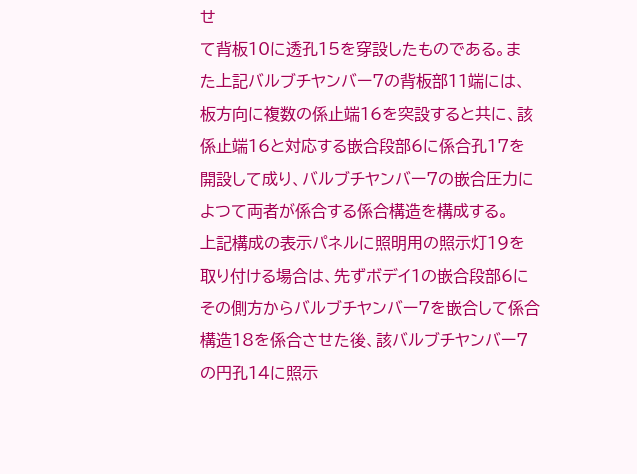せ
て背板10に透孔15を穿設したものである。ま
た上記バルブチヤンバー7の背板部11端には、
板方向に複数の係止端16を突設すると共に、該
係止端16と対応する嵌合段部6に係合孔17を
開設して成り、バルブチヤンバー7の嵌合圧力に
よつて両者が係合する係合構造を構成する。
上記構成の表示パネルに照明用の照示灯19を
取り付ける場合は、先ずボデイ1の嵌合段部6に
その側方からバルブチヤンバー7を嵌合して係合
構造18を係合させた後、該バルブチヤンバー7
の円孔14に照示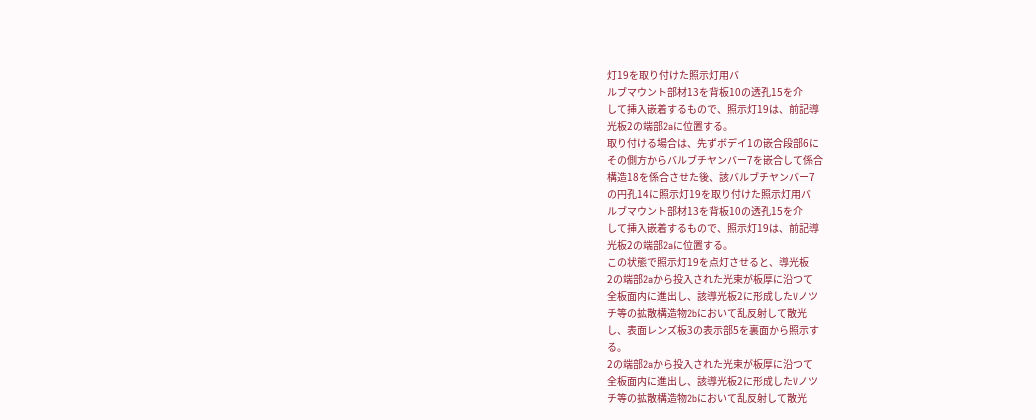灯19を取り付けた照示灯用バ
ルブマウント部材13を背板10の透孔15を介
して挿入嵌着するもので、照示灯19は、前記導
光板2の端部2aに位置する。
取り付ける場合は、先ずボデイ1の嵌合段部6に
その側方からバルブチヤンバー7を嵌合して係合
構造18を係合させた後、該バルブチヤンバー7
の円孔14に照示灯19を取り付けた照示灯用バ
ルブマウント部材13を背板10の透孔15を介
して挿入嵌着するもので、照示灯19は、前記導
光板2の端部2aに位置する。
この状態で照示灯19を点灯させると、導光板
2の端部2aから投入された光束が板厚に沿つて
全板面内に進出し、該導光板2に形成したVノツ
チ等の拡散構造物2bにおいて乱反射して散光
し、表面レンズ板3の表示部5を裏面から照示す
る。
2の端部2aから投入された光束が板厚に沿つて
全板面内に進出し、該導光板2に形成したVノツ
チ等の拡散構造物2bにおいて乱反射して散光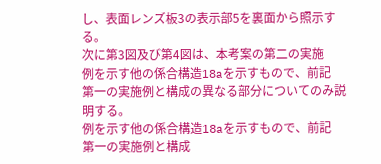し、表面レンズ板3の表示部5を裏面から照示す
る。
次に第3図及び第4図は、本考案の第二の実施
例を示す他の係合構造18aを示すもので、前記
第一の実施例と構成の異なる部分についてのみ説
明する。
例を示す他の係合構造18aを示すもので、前記
第一の実施例と構成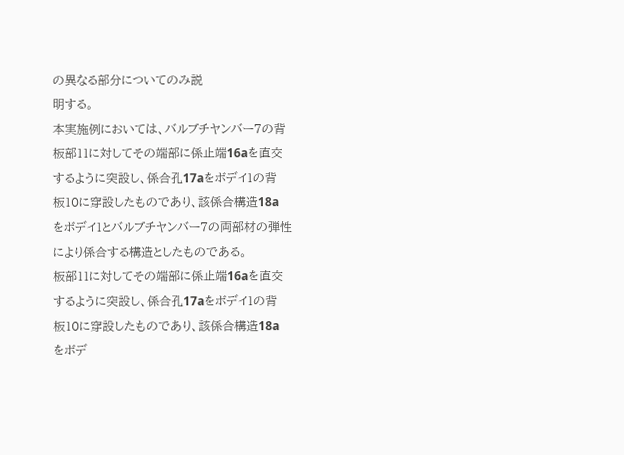の異なる部分についてのみ説
明する。
本実施例においては、バルブチヤンバー7の背
板部11に対してその端部に係止端16aを直交
するように突設し、係合孔17aをボデイ1の背
板10に穿設したものであり、該係合構造18a
をボデイ1とバルブチヤンバー7の両部材の弾性
により係合する構造としたものである。
板部11に対してその端部に係止端16aを直交
するように突設し、係合孔17aをボデイ1の背
板10に穿設したものであり、該係合構造18a
をボデ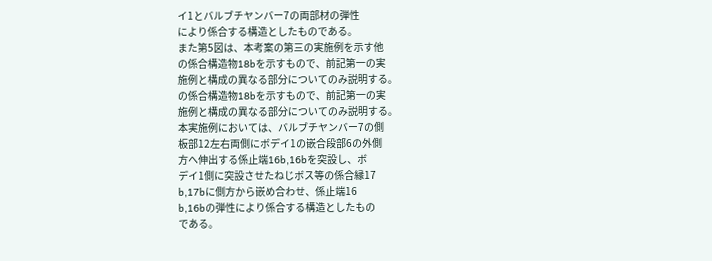イ1とバルブチヤンバー7の両部材の弾性
により係合する構造としたものである。
また第5図は、本考案の第三の実施例を示す他
の係合構造物18bを示すもので、前記第一の実
施例と構成の異なる部分についてのみ説明する。
の係合構造物18bを示すもので、前記第一の実
施例と構成の異なる部分についてのみ説明する。
本実施例においては、バルブチヤンバー7の側
板部12左右両側にボデイ1の嵌合段部6の外側
方へ伸出する係止端16b,16bを突設し、ボ
デイ1側に突設させたねじボス等の係合縁17
b,17bに側方から嵌め合わせ、係止端16
b,16bの弾性により係合する構造としたもの
である。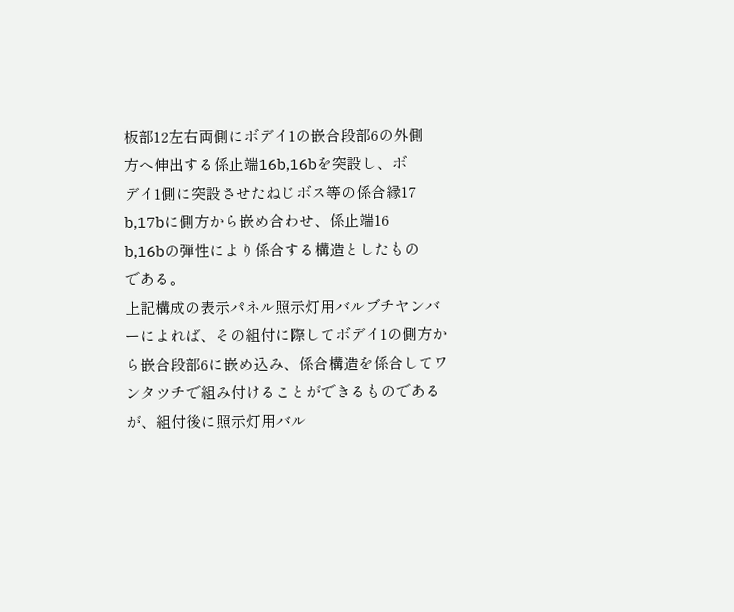板部12左右両側にボデイ1の嵌合段部6の外側
方へ伸出する係止端16b,16bを突設し、ボ
デイ1側に突設させたねじボス等の係合縁17
b,17bに側方から嵌め合わせ、係止端16
b,16bの弾性により係合する構造としたもの
である。
上記構成の表示パネル照示灯用バルブチヤンバ
ーによれば、その組付に際してボデイ1の側方か
ら嵌合段部6に嵌め込み、係合構造を係合してワ
ンタツチで組み付けることができるものである
が、組付後に照示灯用バル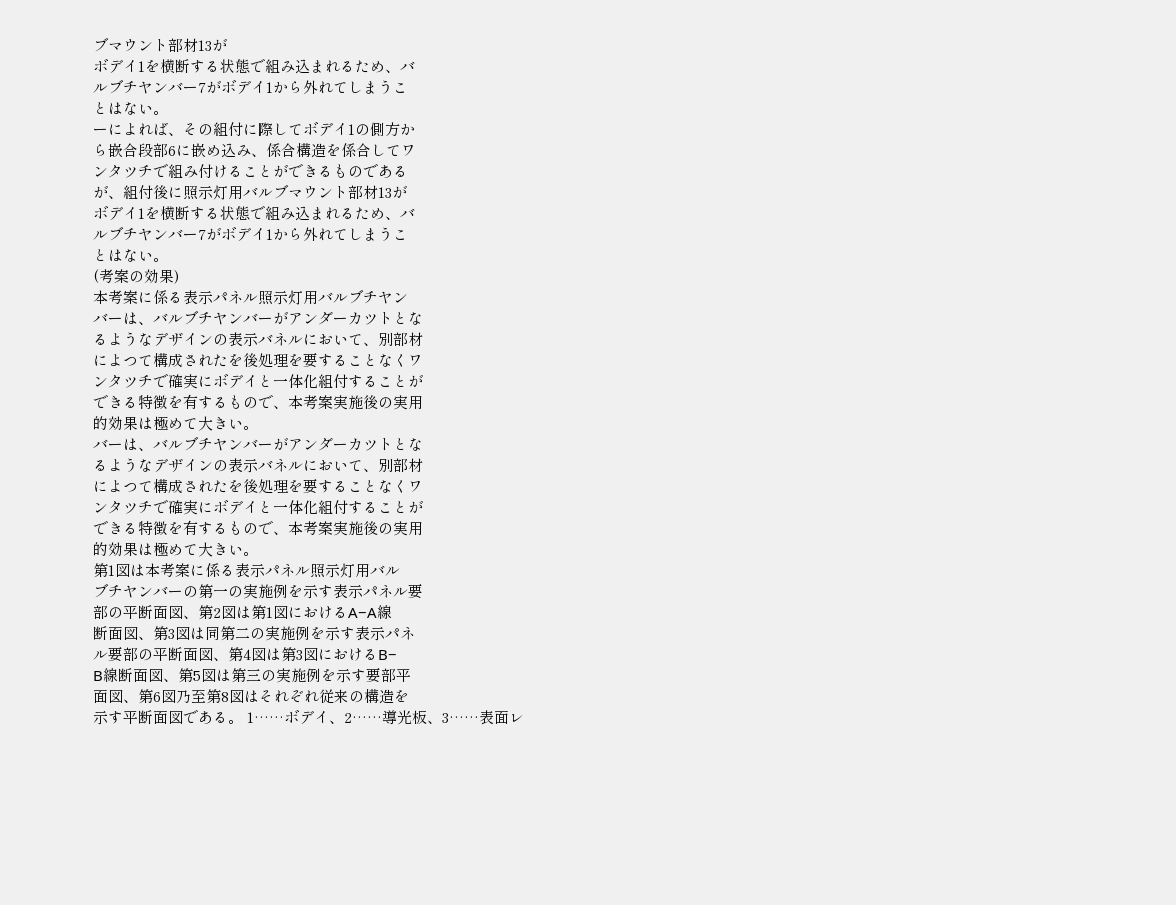ブマウント部材13が
ボデイ1を横断する状態で組み込まれるため、バ
ルブチヤンバー7がボデイ1から外れてしまうこ
とはない。
ーによれば、その組付に際してボデイ1の側方か
ら嵌合段部6に嵌め込み、係合構造を係合してワ
ンタツチで組み付けることができるものである
が、組付後に照示灯用バルブマウント部材13が
ボデイ1を横断する状態で組み込まれるため、バ
ルブチヤンバー7がボデイ1から外れてしまうこ
とはない。
(考案の効果)
本考案に係る表示パネル照示灯用バルブチヤン
バーは、バルブチヤンバーがアンダーカツトとな
るようなデザインの表示バネルにおいて、別部材
によつて構成されたを後処理を要することなくワ
ンタツチで確実にボデイと一体化組付することが
できる特徴を有するもので、本考案実施後の実用
的効果は極めて大きい。
バーは、バルブチヤンバーがアンダーカツトとな
るようなデザインの表示バネルにおいて、別部材
によつて構成されたを後処理を要することなくワ
ンタツチで確実にボデイと一体化組付することが
できる特徴を有するもので、本考案実施後の実用
的効果は極めて大きい。
第1図は本考案に係る表示パネル照示灯用バル
ブチヤンバーの第一の実施例を示す表示パネル要
部の平断面図、第2図は第1図におけるA−A線
断面図、第3図は同第二の実施例を示す表示パネ
ル要部の平断面図、第4図は第3図におけるB−
B線断面図、第5図は第三の実施例を示す要部平
面図、第6図乃至第8図はそれぞれ従来の構造を
示す平断面図である。 1……ボデイ、2……導光板、3……表面レ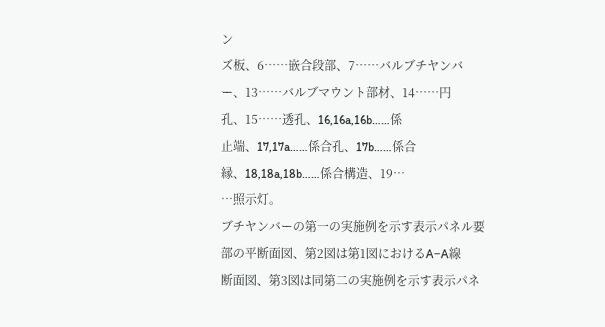ン
ズ板、6……嵌合段部、7……バルブチヤンバ
ー、13……バルブマウント部材、14……円
孔、15……透孔、16,16a,16b……係
止端、17,17a……係合孔、17b……係合
縁、18,18a,18b……係合構造、19…
…照示灯。
ブチヤンバーの第一の実施例を示す表示パネル要
部の平断面図、第2図は第1図におけるA−A線
断面図、第3図は同第二の実施例を示す表示パネ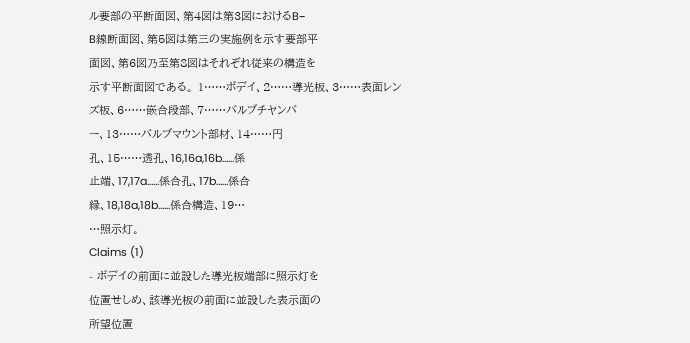ル要部の平断面図、第4図は第3図におけるB−
B線断面図、第5図は第三の実施例を示す要部平
面図、第6図乃至第8図はそれぞれ従来の構造を
示す平断面図である。 1……ボデイ、2……導光板、3……表面レン
ズ板、6……嵌合段部、7……バルブチヤンバ
ー、13……バルブマウント部材、14……円
孔、15……透孔、16,16a,16b……係
止端、17,17a……係合孔、17b……係合
縁、18,18a,18b……係合構造、19…
…照示灯。
Claims (1)
- ボデイの前面に並設した導光板端部に照示灯を
位置せしめ、該導光板の前面に並設した表示面の
所望位置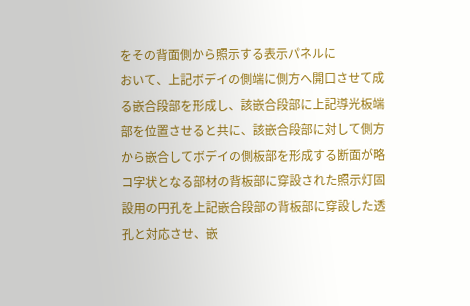をその背面側から照示する表示パネルに
おいて、上記ボデイの側端に側方へ開口させて成
る嵌合段部を形成し、該嵌合段部に上記導光板端
部を位置させると共に、該嵌合段部に対して側方
から嵌合してボデイの側板部を形成する断面が略
コ字状となる部材の背板部に穿設された照示灯固
設用の円孔を上記嵌合段部の背板部に穿設した透
孔と対応させ、嵌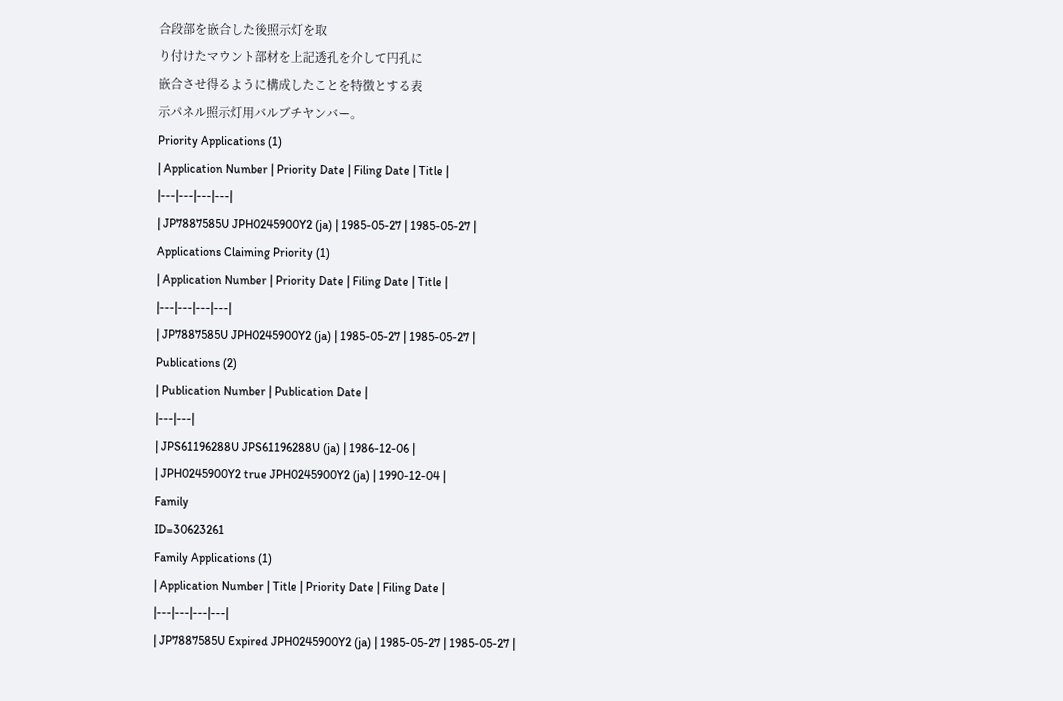合段部を嵌合した後照示灯を取
り付けたマウント部材を上記透孔を介して円孔に
嵌合させ得るように構成したことを特徴とする表
示パネル照示灯用バルブチヤンバー。
Priority Applications (1)
| Application Number | Priority Date | Filing Date | Title |
|---|---|---|---|
| JP7887585U JPH0245900Y2 (ja) | 1985-05-27 | 1985-05-27 |
Applications Claiming Priority (1)
| Application Number | Priority Date | Filing Date | Title |
|---|---|---|---|
| JP7887585U JPH0245900Y2 (ja) | 1985-05-27 | 1985-05-27 |
Publications (2)
| Publication Number | Publication Date |
|---|---|
| JPS61196288U JPS61196288U (ja) | 1986-12-06 |
| JPH0245900Y2 true JPH0245900Y2 (ja) | 1990-12-04 |
Family
ID=30623261
Family Applications (1)
| Application Number | Title | Priority Date | Filing Date |
|---|---|---|---|
| JP7887585U Expired JPH0245900Y2 (ja) | 1985-05-27 | 1985-05-27 |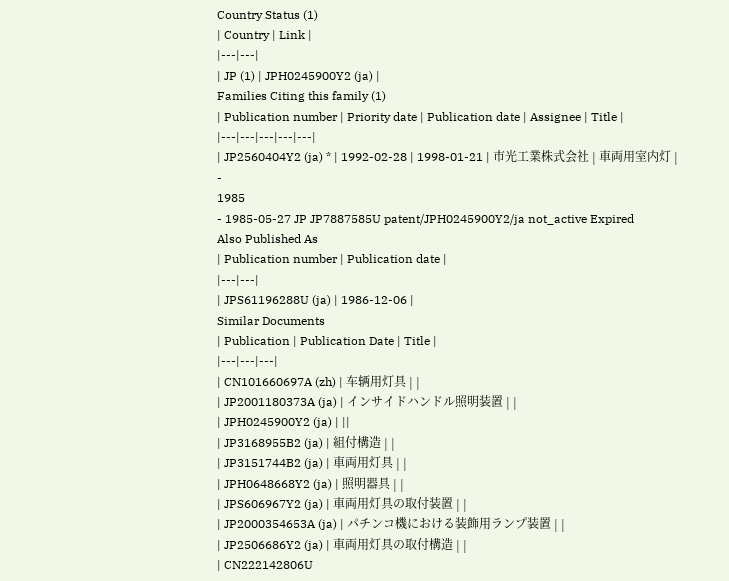Country Status (1)
| Country | Link |
|---|---|
| JP (1) | JPH0245900Y2 (ja) |
Families Citing this family (1)
| Publication number | Priority date | Publication date | Assignee | Title |
|---|---|---|---|---|
| JP2560404Y2 (ja) * | 1992-02-28 | 1998-01-21 | 市光工業株式会社 | 車両用室内灯 |
-
1985
- 1985-05-27 JP JP7887585U patent/JPH0245900Y2/ja not_active Expired
Also Published As
| Publication number | Publication date |
|---|---|
| JPS61196288U (ja) | 1986-12-06 |
Similar Documents
| Publication | Publication Date | Title |
|---|---|---|
| CN101660697A (zh) | 车辆用灯具 | |
| JP2001180373A (ja) | インサイドハンドル照明装置 | |
| JPH0245900Y2 (ja) | ||
| JP3168955B2 (ja) | 組付構造 | |
| JP3151744B2 (ja) | 車両用灯具 | |
| JPH0648668Y2 (ja) | 照明器具 | |
| JPS606967Y2 (ja) | 車両用灯具の取付装置 | |
| JP2000354653A (ja) | パチンコ機における装飾用ランプ装置 | |
| JP2506686Y2 (ja) | 車両用灯具の取付構造 | |
| CN222142806U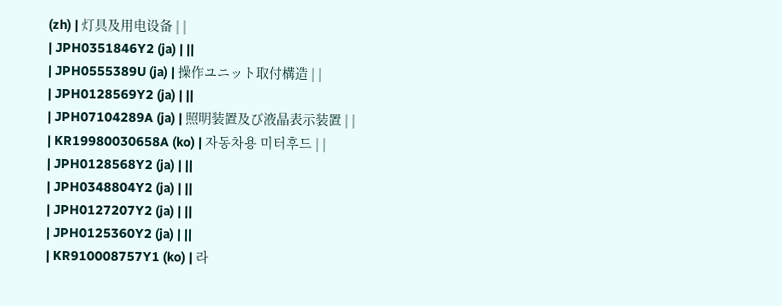(zh) | 灯具及用电设备 | |
| JPH0351846Y2 (ja) | ||
| JPH0555389U (ja) | 操作ユニット取付構造 | |
| JPH0128569Y2 (ja) | ||
| JPH07104289A (ja) | 照明装置及び液晶表示装置 | |
| KR19980030658A (ko) | 자동차용 미터후드 | |
| JPH0128568Y2 (ja) | ||
| JPH0348804Y2 (ja) | ||
| JPH0127207Y2 (ja) | ||
| JPH0125360Y2 (ja) | ||
| KR910008757Y1 (ko) | 라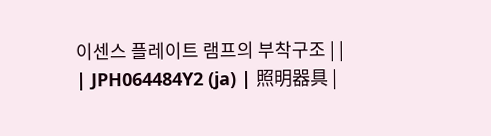이센스 플레이트 램프의 부착구조 | |
| JPH064484Y2 (ja) | 照明器具 |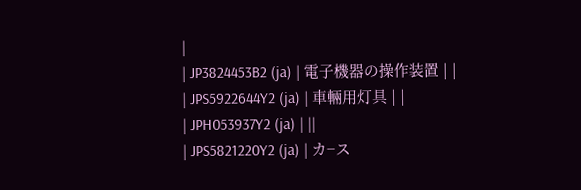|
| JP3824453B2 (ja) | 電子機器の操作装置 | |
| JPS5922644Y2 (ja) | 車輛用灯具 | |
| JPH053937Y2 (ja) | ||
| JPS5821220Y2 (ja) | カ−ス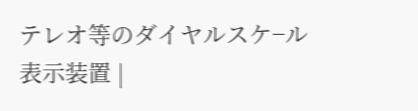テレオ等のダイヤルスケ−ル表示装置 |